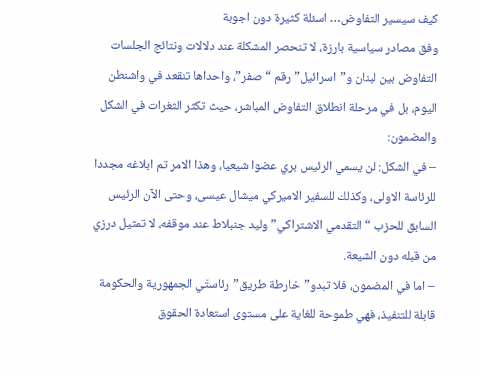كيف سيسير التفاوض… اسئلة كثيرة دون اجوبة
وفق مصادر سياسية بارزة، لا تنحصر المشكلة عند دلالات ونتائج الجلسات التفاوض بين لبنان و”اسرائيل” رقم “صفر”، واحداها تنقعد في واشنطن اليوم، بل في مرحلة انطلاق التفاوض المباشر، حيث تكثر الثغرات في الشكل والمضمون:
– في الشكل: لن يسمي الرئيس بري عضوا شيعيا، وهذا الامر تم ابلاغه مجددا للرئاسة الاولى، وكذلك للسفير الاميركي ميشال عيسى، وحتى الآن الرئيس السابق للحزب “التقدمي الاشتراكي” وليد جنبلاط عند موقفه، لا تمثيل درزي من قبله دون الشيعة.
– اما في المضمون، فلا تبدو”خارطة طريق”رئاستَي الجمهورية والحكومة قابلة للتنفيذ، فهي طموحة للغاية على مستوى استعادة الحقوق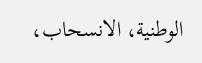الوطنية، الانسحاب،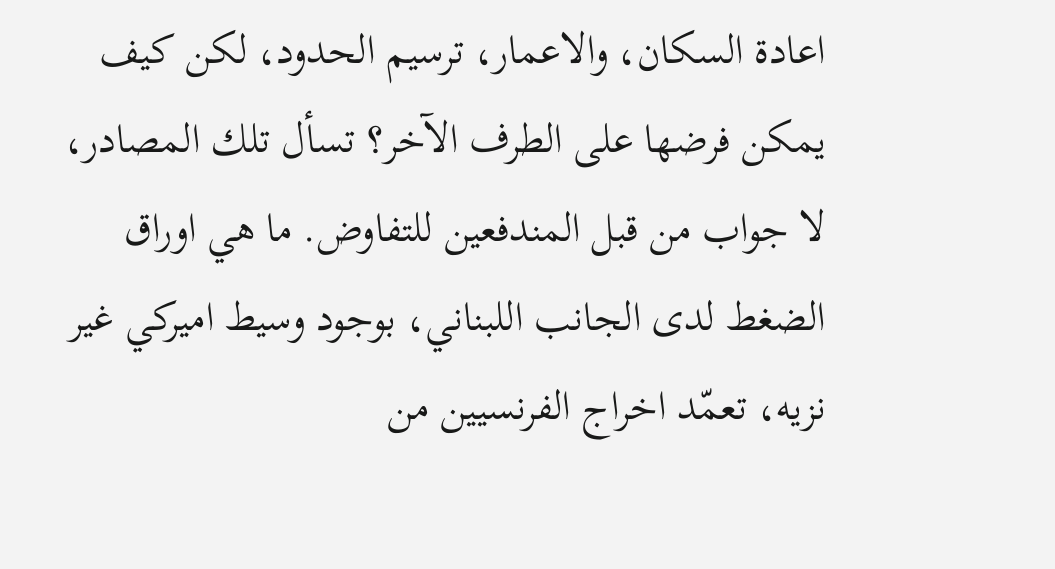اعادة السكان، والاعمار، ترسيم الحدود، لكن كيف يمكن فرضها على الطرف الآخر؟ تسأل تلك المصادر، لا جواب من قبل المندفعين للتفاوض. ما هي اوراق الضغط لدى الجانب اللبناني، بوجود وسيط اميركي غير نزيه، تعمّد اخراج الفرنسيين من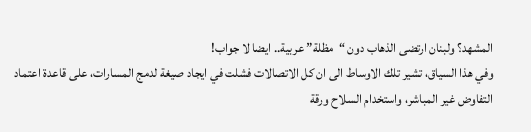المشهد؟ ولبنان ارتضى الذهاب دون “مظلة” عربية.. ايضا لا جواب!
وفي هذا السياق، تشير تلك الاوساط الى ان كل الاتصالات فشلت في ايجاد صيغة لدمج المسارات، على قاعدة اعتماد التفاوض غير المباشر، واستخدام السلاح ورقة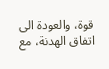قوة، والعودة الى اتفاق الهدنة، مع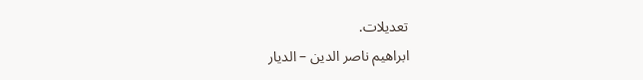تعديلات.
ابراهيم ناصر الدين – الديار